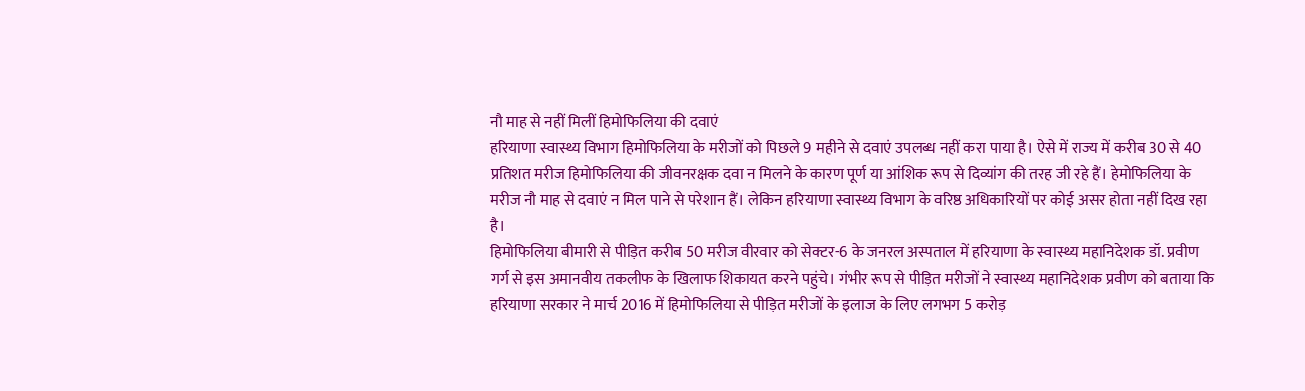नौ माह से नहीं मिलीं हिमोफिलिया की दवाएं
हरियाणा स्वास्थ्य विभाग हिमोफिलिया के मरीजों को पिछले 9 महीने से दवाएं उपलब्ध नहीं करा पाया है। ऐसे में राज्य में करीब 30 से 40 प्रतिशत मरीज हिमोफिलिया की जीवनरक्षक दवा न मिलने के कारण पूर्ण या आंशिक रूप से दिव्यांग की तरह जी रहे हैं। हेमोफिलिया के मरीज नौ माह से दवाएं न मिल पाने से परेशान हैं। लेकिन हरियाणा स्वास्थ्य विभाग के वरिष्ठ अधिकारियों पर कोई असर होता नहीं दिख रहा है।
हिमोफिलिया बीमारी से पीड़ित करीब 50 मरीज वीरवार को सेक्टर-6 के जनरल अस्पताल में हरियाणा के स्वास्थ्य महानिदेशक डॉ. प्रवीण गर्ग से इस अमानवीय तकलीफ के खिलाफ शिकायत करने पहुंचे। गंभीर रूप से पीड़ित मरीजों ने स्वास्थ्य महानिदेशक प्रवीण को बताया कि हरियाणा सरकार ने मार्च 2016 में हिमोफिलिया से पीड़ित मरीजों के इलाज के लिए लगभग 5 करोड़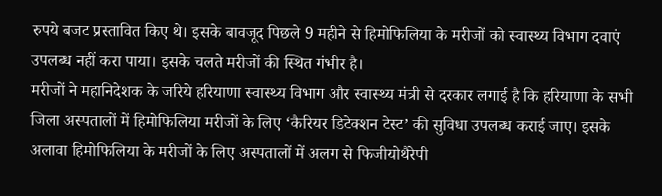रुपये बजट प्रस्तावित किए थे। इसके बावजूद पिछले 9 महीने से हिमोफिलिया के मरीजों को स्वास्थ्य विभाग दवाएं उपलब्ध नहीं करा पाया। इसके चलते मरीजों की स्थित गंभीर है।
मरीजों ने महानिदेशक के जरिये हरियाणा स्वास्थ्य विभाग और स्वास्थ्य मंत्री से दरकार लगाई है कि हरियाणा के सभी जिला अस्पतालों में हिमोफिलिया मरीजों के लिए ‘कैरियर डिटेक्शन टेस्ट’ की सुविधा उपलब्ध कराई जाए। इसके अलावा हिमोफिलिया के मरीजों के लिए अस्पतालों में अलग से फिजीयोथैरेपी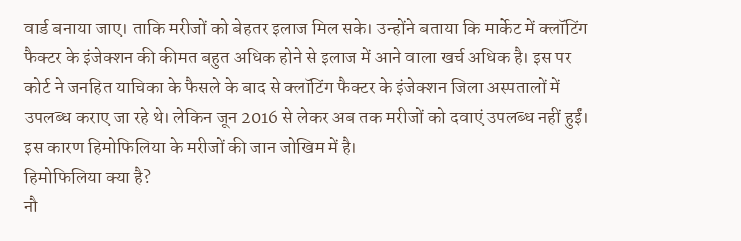वार्ड बनाया जाए। ताकि मरीजों को बेहतर इलाज मिल सके। उन्होंने बताया कि मार्केट में क्लॉटिंग फैक्टर के इंजेक्शन की कीमत बहुत अधिक होने से इलाज में आने वाला खर्च अधिक है। इस पर कोर्ट ने जनहित याचिका के फैसले के बाद से क्लॉटिंग फैक्टर के इंजेक्शन जिला अस्पतालों में उपलब्ध कराए जा रहे थे। लेकिन जून 2016 से लेकर अब तक मरीजों को दवाएं उपलब्ध नहीं हुईं। इस कारण हिमोफिलिया के मरीजों की जान जोखिम में है।
हिमोफिलिया क्या है?
नौ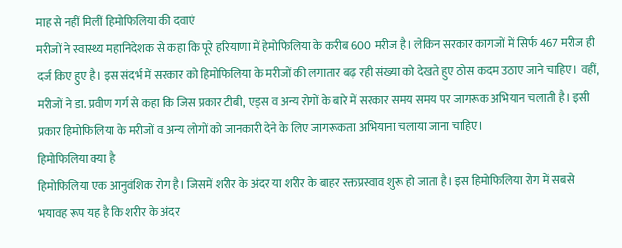माह से नहीं मिलीं हिमोफिलिया की दवाएं
मरीजों ने स्वास्थ्य महानिदेशक से कहा कि पूरे हरियाणा में हेमोफिलिया के करीब 600 मरीज है। लेकिन सरकार कागजों में सिर्फ 467 मरीज ही दर्ज किए हुए है। इस संदर्भ में सरकार को हिमोफिलिया के मरीजों की लगातार बढ़ रही संख्या को देखते हुए ठोस कदम उठाए जाने चाहिए। वहीं, मरीजों ने डा. प्रवीण गर्ग से कहा कि जिस प्रकार टीबी, एड्स व अन्य रोगों के बारे में सरकार समय समय पर जागरूक अभियान चलाती है। इसी प्रकार हिमोफिलिया के मरीजों व अन्य लोगों को जानकारी देने के लिए जागरूकता अभियाना चलाया जाना चाहिए।
हिमोफिलिया क्या है
हिमोफिलिया एक आनुवंशिक रोग है। जिसमें शरीर के अंदर या शरीर के बाहर रक्तप्रस्वाव शुरू हो जाता है। इस हिमोफिलिया रोग में सबसे भयावह रूप यह है कि शरीर के अंदर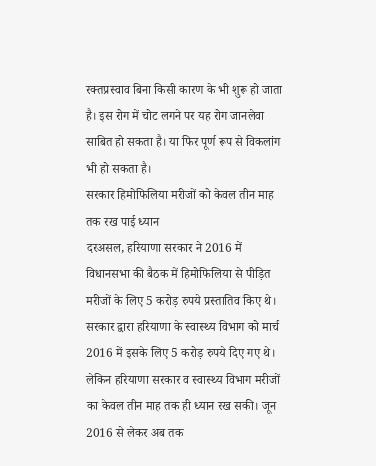रक्तप्रस्वाव बिना किसी कारण के भी शुरू हो जाता है। इस रोग में चोट लगने पर यह रोग जानलेवा साबित हो सकता है। या फिर पूर्ण रूप से विकलांग भी हो सकता है।
सरकार हिमोफिलिया मरीजों को केवल तीन माह तक रख पाई ध्यान
दरअसल, हरियाणा सरकार ने 2016 में विधानसभा की बैठक में हिमोफिलिया से पीड़ित मरीजों के लिए 5 करोड़ रुपये प्रस्तातिव किए थे। सरकार द्वारा हरियाणा के स्वास्थ्य विभाग को मार्च 2016 में इसके लिए 5 करोड़ रुपये दिए गए थे। लेकिन हरियाणा सरकार व स्वास्थ्य विभाग मरीजों का केवल तीन माह तक ही ध्यान रख सकी। जून 2016 से लेकर अब तक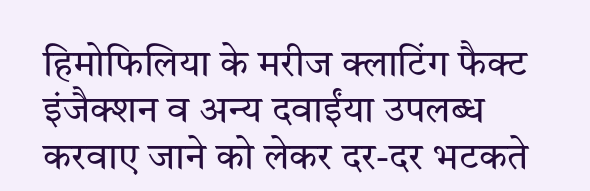हिमोफिलिया के मरीज क्लाटिंग फैक्ट इंजैक्शन व अन्य दवाईंया उपलब्ध करवाए जाने को लेकर दर-दर भटकते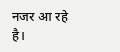नजर आ रहे है।